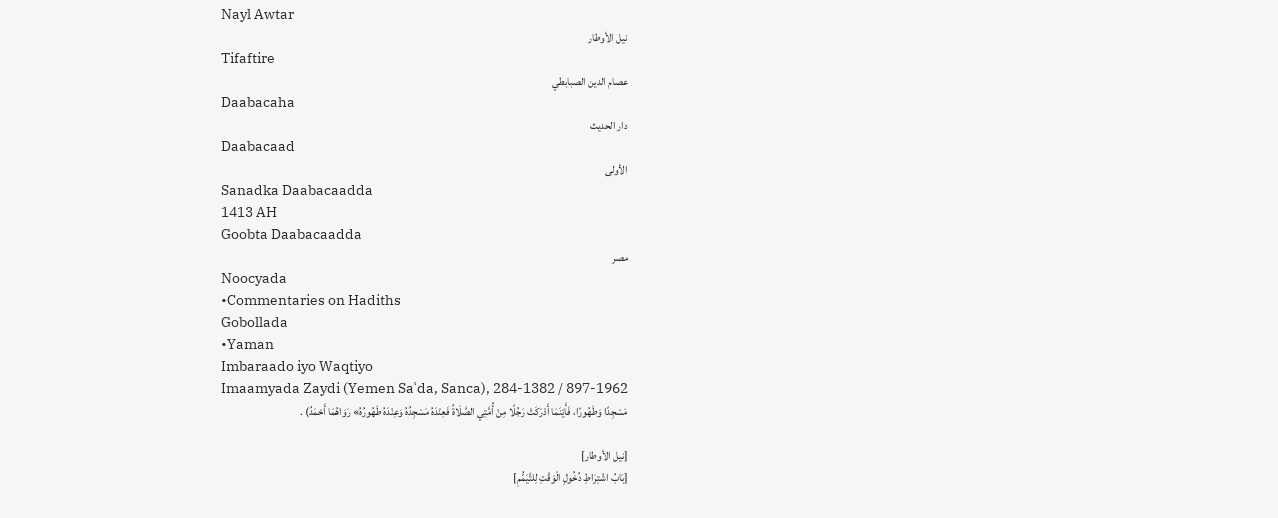Nayl Awtar
نيل الأوطار
Tifaftire
عصام الدين الصبابطي
Daabacaha
دار الحديث
Daabacaad
الأولى
Sanadka Daabacaadda
1413 AH
Goobta Daabacaadda
مصر
Noocyada
•Commentaries on Hadiths
Gobollada
•Yaman
Imbaraado iyo Waqtiyo
Imaamyada Zaydi (Yemen Saʿda, Sanca), 284-1382 / 897-1962
مَسْجِدًا وَطَهُورًا، فَأَيْنَمَا أَدْرَكَتْ رَجُلًا مِنْ أُمَّتِي الصَّلَاةُ فَعِنْدَهُ مَسْجِدُهُ وَعِنْدَهُ طَهُورُهُ» رَوَاهُمَا أَحْمَدُ) .

[نيل الأوطار]
[بَابُ اشْتِرَاطِ دُخُولِ الْوَقْتِ لِلتَّيَمُّمِ]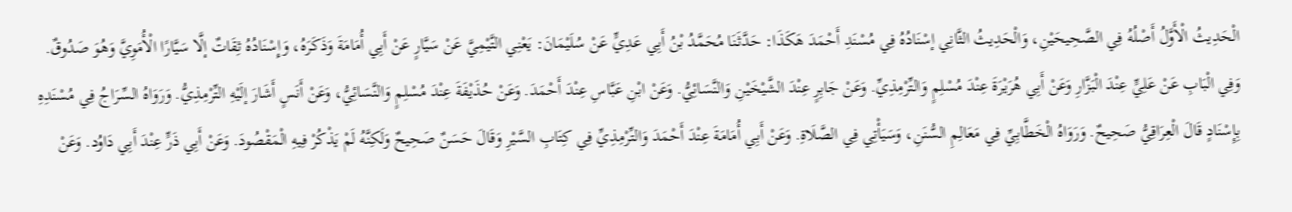الْحَدِيثُ الْأَوَّلُ أَصْلُهُ فِي الصَّحِيحَيْنِ، وَالْحَدِيثُ الثَّانِي إسْنَادُهُ فِي مُسْنَدِ أَحْمَدَ هَكَذَا: حَدَّثَنَا مُحَمَّدُ بْنُ أَبِي عَدِيٍّ عَنْ سُلَيْمَانَ: يَعْنِي التَّيْمِيَّ عَنْ سَيَّارٍ عَنْ أَبِي أُمَامَةَ وَذَكَرَهُ، وَإِسْنَادُهُ ثِقَاتٌ إلَّا سَيَّارًا الْأُمَوِيَّ وَهُوَ صَدُوقٌ.
وَفِي الْبَابِ عَنْ عَلِيٍّ عِنْدَ الْبَزَّارِ وَعَنْ أَبِي هُرَيْرَةَ عِنْدَ مُسْلِمٍ وَالتِّرْمِذِيِّ. وَعَنْ جَابِرٍ عِنْدَ الشَّيْخَيْنِ وَالنَّسَائِيُّ. وَعَنْ ابْنِ عَبَّاسِ عِنْدَ أَحْمَدَ. وَعَنْ حُذَيْفَةَ عِنْدَ مُسْلِمٍ وَالنَّسَائِيُّ، وَعَنْ أَنَسٍ أَشَارَ إلَيْهِ التِّرْمِذِيُّ. وَرَوَاهُ السِّرَاجُ فِي مُسْنَدِهِ بِإِسْنَادٍ قَالَ الْعِرَاقِيُّ صَحِيحٌ. وَرَوَاهُ الْخَطَّابِيِّ فِي مَعَالِمِ السُّنَنِ، وَسَيَأْتِي فِي الصَّلَاةِ. وَعَنْ أَبِي أُمَامَةَ عِنْدَ أَحْمَدَ وَالتِّرْمِذِيِّ فِي كِتَابِ السَّيْرِ وَقَالَ حَسَنٌ صَحِيحٌ وَلَكِنَّهُ لَمْ يَذْكُرْ فِيهِ الْمَقْصُودَ. وَعَنْ أَبِي ذَرٍّ عِنْدَ أَبِي دَاوُد. وَعَنْ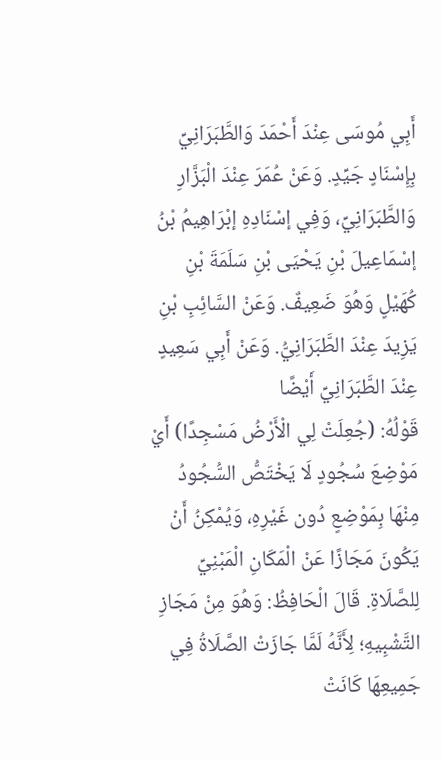أَبِي مُوسَى عِنْدَ أَحْمَدَ وَالطَّبَرَانِيِّ بِإِسْنَادٍ جَيِّدٍ. وَعَنْ عُمَرَ عِنْدَ الْبَزَّارِ وَالطَّبَرَانِيِّ، وَفِي إسْنَادِهِ إبْرَاهِيمُ بْنُ إسْمَاعِيلَ بْنِ يَحْيَى بْنِ سَلَمَةَ بْنِ كُهَيْلٍ وَهُوَ ضَعِيفٌ. وَعَنْ السَّائِبِ بْنِ يَزِيدَ عِنْدَ الطَّبَرَانِيُّ. وَعَنْ أَبِي سَعِيدٍ عِنْدَ الطَّبَرَانِيِّ أَيْضًا
قَوْلُهُ: (جُعِلَتْ لِي الْأَرْضُ مَسْجِدًا) أَيْ مَوْضِعَ سُجُودٍ لَا يَخْتَصُّ السُّجُودُ مِنْهَا بِمَوْضِعٍ دُون غَيْرِهِ، وَيُمْكِنُ أَنْ يَكُونَ مَجَازًا عَنْ الْمَكَانِ الْمَبْنِيِّ لِلصَّلَاةِ. قَالَ الْحَافِظُ: وَهُوَ مِنْ مَجَازِ التَّشْبِيهِ؛ لِأَنَّهُ لَمَّا جَازَتْ الصَّلَاةُ فِي جَمِيعِهَا كَانَتْ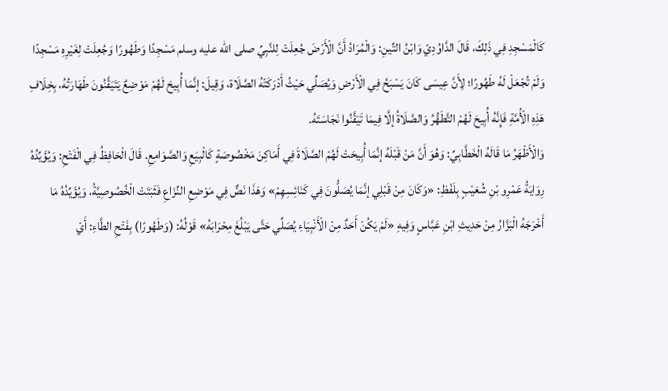كَالْمَسْجِدِ فِي ذَلِكَ، قَالَ الدَّاوُدِيّ وَابْنُ التِّينِ: وَالْمُرَادُ أَنَّ الْأَرْضَ جُعِلَتْ لِلنَّبِيِّ صلى الله عليه وسلم مَسْجِدًا وَطَهُورًا وَجُعِلَتْ لِغَيْرِهِ مَسْجِدًا وَلَمْ تُجْعَلْ لَهُ طَهُورًا؛ لِأَنَّ عِيسَى كَانَ يَسْبَحُ فِي الْأَرْضِ وَيُصَلِّي حَيْثُ أَدْرَكَتْهُ الصَّلَاة، وَقِيلَ: إنَّمَا أُبِيحَ لَهُمْ مَوْضِعٌ يَتَيَقَّنُونَ طَهَارَتُهُ، بِخِلَافِ هَذِهِ الْأُمَّةِ فَإِنَّهُ أُبِيحَ لَهُمْ التَّطَهُّرُ وَالصَّلَاةُ إلَّا فِيمَا تَيَقَّنُوا نَجَاسَتَهُ.
وَالْأَظْهَرُ مَا قَالَهُ الْخَطَّابِيِّ: وَهُوَ أَنَّ مَنْ قَبْلَهُ إنَّمَا أُبِيحَتْ لَهُمْ الصَّلَاةَ فِي أَمَاكِنَ مَخْصُوصَةٍ كَالْبِيَعِ وَالصَّوَامِعِ. قَالَ الْحَافِظُ فِي الْفَتْحِ: وَيُؤَيِّدُهُ رِوَايَةُ عَمْرِو بْنِ شُعَيْبٍ بِلَفْظِ: «وَكَانَ مِنْ قَبْلِي إنَّمَا يُصَلُّونَ فِي كَنَائِسِهِمْ» وَهَذَا نَصٌّ فِي مَوْضِعِ النِّزَاعِ فَثَبَتَتْ الْخُصُوصِيَّةُ، وَيُؤَيِّدُهُ مَا أَخْرَجَهُ الْبَزَّارُ مِنْ حَدِيثِ ابْنِ عَبَّاسٍ وَفِيهِ «لَمْ يَكُنْ أَحَدٌ مِنْ الْأَنْبِيَاءِ يُصَلِّي حَتَّى يَبْلُغَ مِحْرَابَهُ» قَوْلُهُ: (وَطَهُورًا) بِفَتْحِ الطَّاءِ: أَيْ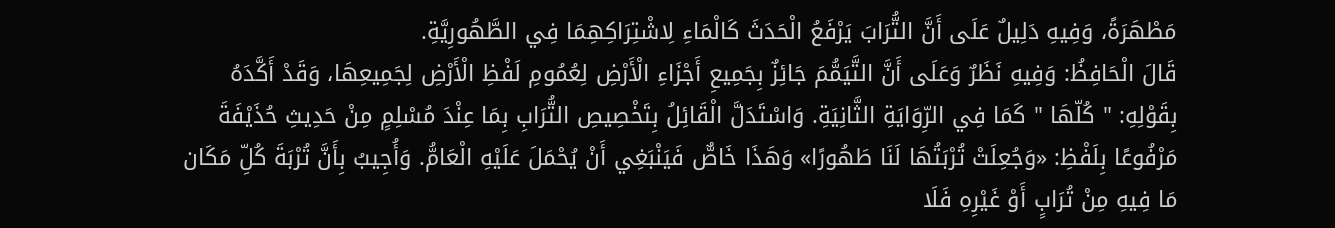مَطْهَرَةً، وَفِيهِ دَلِيلٌ عَلَى أَنَّ التُّرَابَ يَرْفَعُ الْحَدَثَ كَالْمَاءِ لِاشْتِرَاكِهِمَا فِي الطَّهُورِيَّةِ.
قَالَ الْحَافِظُ: وَفِيهِ نَظَرٌ وَعَلَى أَنَّ التَّيَمُّمَ جَائِزٌ بِجَمِيعِ أَجْزَاءِ الْأَرْضِ لِعُمُومِ لَفْظِ الْأَرْضِ لِجَمِيعِهَا، وَقَدْ أَكَّدَهُ بِقَوْلِهِ: " كُلّهَا " كَمَا فِي الرِّوَايَةِ الثَّانِيَةِ. وَاسْتَدَلَّ الْقَائِلُ بِتَخْصِيصِ التُّرَابِ بِمَا عِنْدَ مُسْلِمٍ مِنْ حَدِيثِ حُذَيْفَةَ مَرْفُوعًا بِلَفْظِ: «وَجُعِلَتْ تُرْبَتُهَا لَنَا طَهُورًا» وَهَذَا خَاصٌّ فَيَنْبَغِي أَنْ يُحْمَلَ عَلَيْهِ الْعَامُّ. وَأُجِيبُ بِأَنَّ تُرْبَةَ كُلِّ مَكَان مَا فِيهِ مِنْ تُرَابٍ أَوْ غَيْرِهِ فَلَا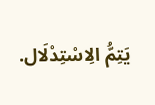يَتِمُّ الِاسْتِدْلَال.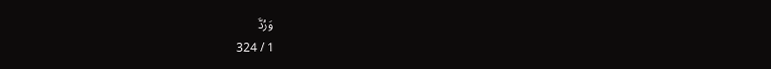وَرُدَّ
1 / 324